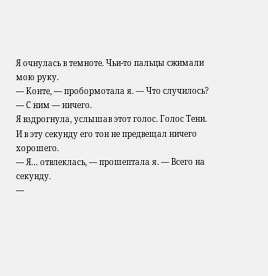Я очнулась в темноте. Чьи-то пальцы сжимали мою руку.
— Конте, — пробормотала я. — Что случилось?
— С ним — ничего.
Я вздрогнула, услышав этот голос. Голос Тени.
И в эту секунду его тон не предвещал ничего хорошего.
— Я… отвлеклась, — прошептала я. — Всего на секунду.
—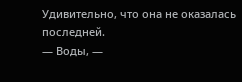Удивительно, что она не оказалась последней.
— Воды, —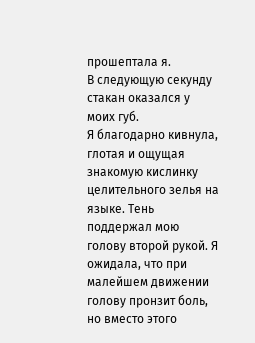прошептала я.
В следующую секунду стакан оказался у моих губ.
Я благодарно кивнула, глотая и ощущая знакомую кислинку целительного зелья на языке. Тень поддержал мою голову второй рукой. Я ожидала, что при малейшем движении голову пронзит боль, но вместо этого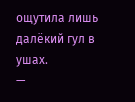ощутила лишь далёкий гул в ушах.
—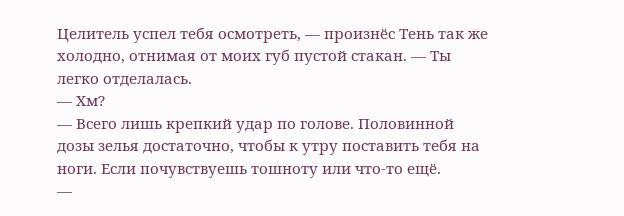Целитель успел тебя осмотреть, — произнёс Тень так же холодно, отнимая от моих губ пустой стакан. — Ты легко отделалась.
— Хм?
— Всего лишь крепкий удар по голове. Половинной дозы зелья достаточно, чтобы к утру поставить тебя на ноги. Если почувствуешь тошноту или что-то ещё.
—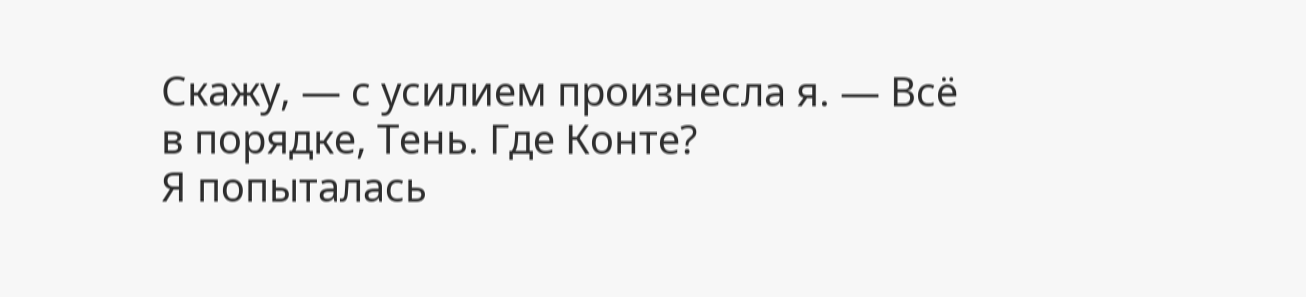Скажу, — с усилием произнесла я. — Всё в порядке, Тень. Где Конте?
Я попыталась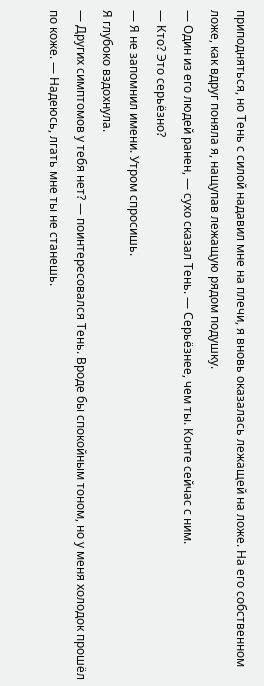приподняться, но Тень с силой надавил мне на плечи, я вновь оказалась лежащей на ложе. На его собственном ложе, как вдруг поняла я, нащупав лежащую рядом подушку.
— Один из его людей ранен, — сухо сказал Тень. — Серьёзнее, чем ты. Конте сейчас с ним.
— Кто? Это серьёзно?
— Я не запомнил имени. Утром спросишь.
Я глубоко вздохнула.
— Других симптомов у тебя нет? — поинтересовался Тень. Вроде бы спокойным тоном, но у меня холодок прошёл по коже. — Надеюсь, лгать мне ты не станешь.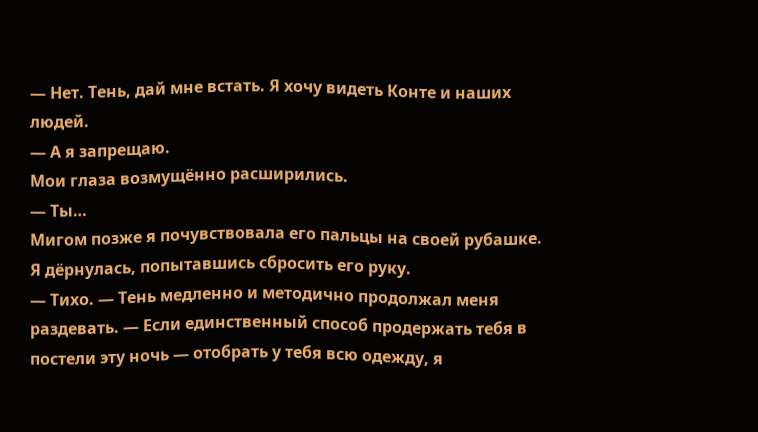— Нет. Тень, дай мне встать. Я хочу видеть Конте и наших людей.
— А я запрещаю.
Мои глаза возмущённо расширились.
— Ты…
Мигом позже я почувствовала его пальцы на своей рубашке. Я дёрнулась, попытавшись сбросить его руку.
— Тихо. — Тень медленно и методично продолжал меня раздевать. — Если единственный способ продержать тебя в постели эту ночь — отобрать у тебя всю одежду, я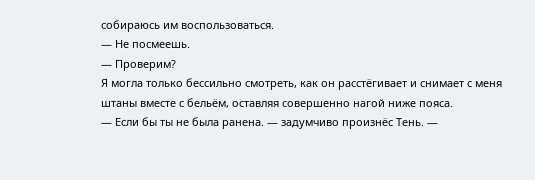собираюсь им воспользоваться.
— Не посмеешь.
— Проверим?
Я могла только бессильно смотреть, как он расстёгивает и снимает с меня штаны вместе с бельём, оставляя совершенно нагой ниже пояса.
— Если бы ты не была ранена. — задумчиво произнёс Тень. —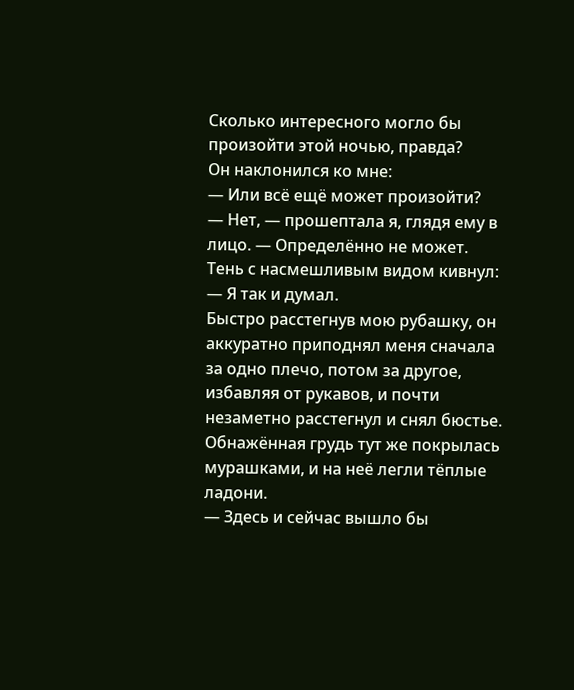Сколько интересного могло бы произойти этой ночью, правда?
Он наклонился ко мне:
— Или всё ещё может произойти?
— Нет, — прошептала я, глядя ему в лицо. — Определённо не может.
Тень с насмешливым видом кивнул:
— Я так и думал.
Быстро расстегнув мою рубашку, он аккуратно приподнял меня сначала за одно плечо, потом за другое, избавляя от рукавов, и почти незаметно расстегнул и снял бюстье. Обнажённая грудь тут же покрылась мурашками, и на неё легли тёплые ладони.
— Здесь и сейчас вышло бы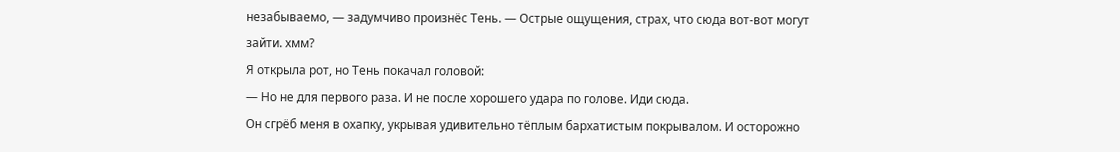незабываемо, — задумчиво произнёс Тень. — Острые ощущения, страх, что сюда вот-вот могут зайти. хмм?
Я открыла рот, но Тень покачал головой:
— Но не для первого раза. И не после хорошего удара по голове. Иди сюда.
Он сгрёб меня в охапку, укрывая удивительно тёплым бархатистым покрывалом. И осторожно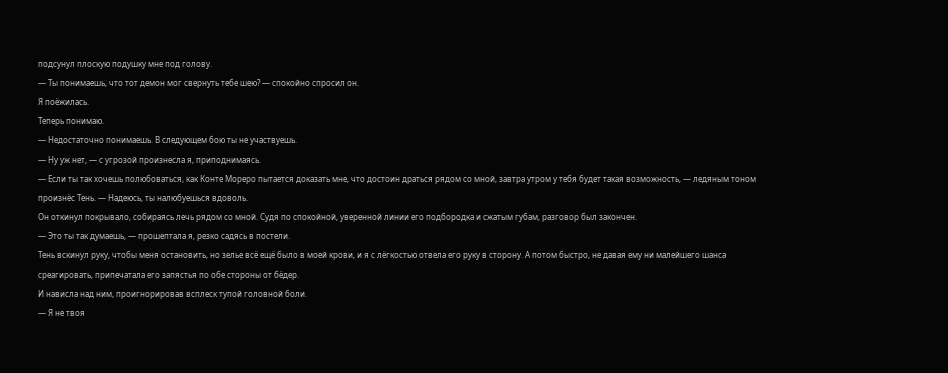подсунул плоскую подушку мне под голову.
— Ты понимаешь, что тот демон мог свернуть тебе шею? — спокойно спросил он.
Я поёжилась.
Теперь понимаю.
— Недостаточно понимаешь. В следующем бою ты не участвуешь.
— Ну уж нет, — с угрозой произнесла я, приподнимаясь.
— Если ты так хочешь полюбоваться, как Конте Мореро пытается доказать мне, что достоин драться рядом со мной, завтра утром у тебя будет такая возможность, — ледяным тоном произнёс Тень. — Надеюсь, ты налюбуешься вдоволь.
Он откинул покрывало, собираясь лечь рядом со мной. Судя по спокойной, уверенной линии его подбородка и сжатым губам, разговор был закончен.
— Это ты так думаешь, — прошептала я, резко садясь в постели.
Тень вскинул руку, чтобы меня остановить, но зелье всё ещё было в моей крови, и я с лёгкостью отвела его руку в сторону. А потом быстро, не давая ему ни малейшего шанса среагировать, припечатала его запястья по обе стороны от бёдер.
И нависла над ним, проигнорировав всплеск тупой головной боли.
— Я не твоя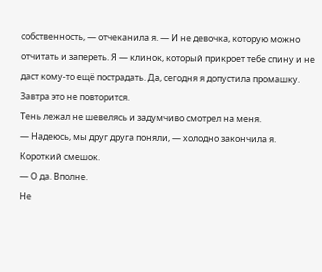собственность, — отчеканила я. — И не девочка, которую можно отчитать и запереть. Я — клинок, который прикроет тебе спину и не даст кому-то ещё пострадать. Да, сегодня я допустила промашку. Завтра это не повторится.
Тень лежал не шевелясь и задумчиво смотрел на меня.
— Надеюсь, мы друг друга поняли, — холодно закончила я.
Короткий смешок.
— О да. Вполне.
Не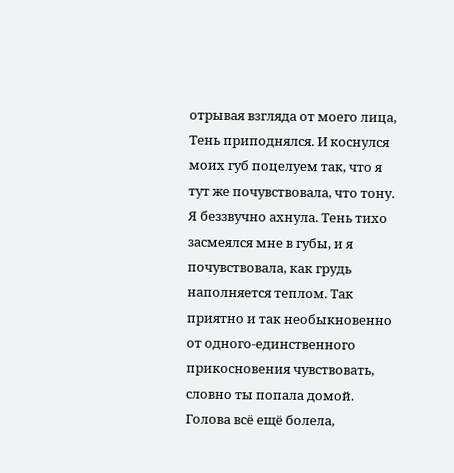отрывая взгляда от моего лица, Тень приподнялся. И коснулся моих губ поцелуем так, что я тут же почувствовала, что тону.
Я беззвучно ахнула. Тень тихо засмеялся мне в губы, и я почувствовала, как грудь наполняется теплом. Так приятно и так необыкновенно от одного-единственного прикосновения чувствовать, словно ты попала домой. Голова всё ещё болела,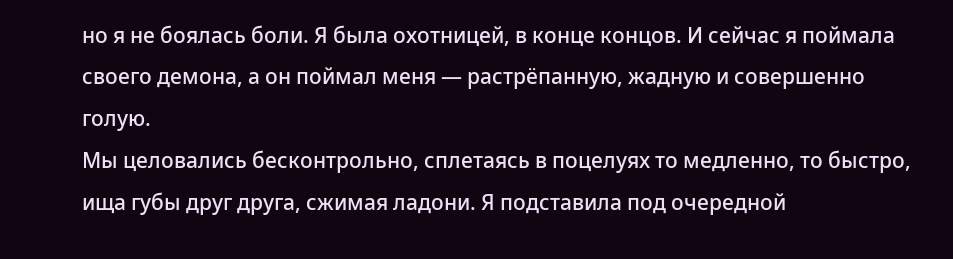но я не боялась боли. Я была охотницей, в конце концов. И сейчас я поймала своего демона, а он поймал меня — растрёпанную, жадную и совершенно голую.
Мы целовались бесконтрольно, сплетаясь в поцелуях то медленно, то быстро, ища губы друг друга, сжимая ладони. Я подставила под очередной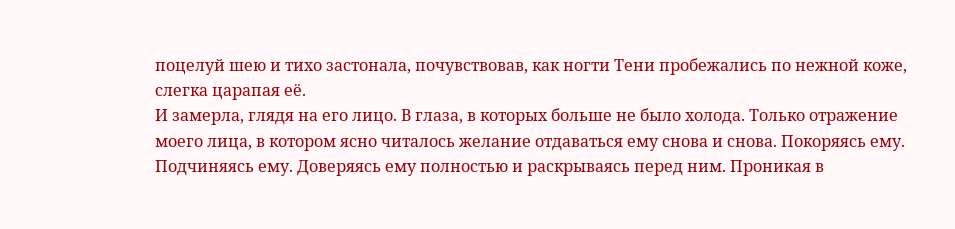поцелуй шею и тихо застонала, почувствовав, как ногти Тени пробежались по нежной коже, слегка царапая её.
И замерла, глядя на его лицо. В глаза, в которых больше не было холода. Только отражение моего лица, в котором ясно читалось желание отдаваться ему снова и снова. Покоряясь ему. Подчиняясь ему. Доверяясь ему полностью и раскрываясь перед ним. Проникая в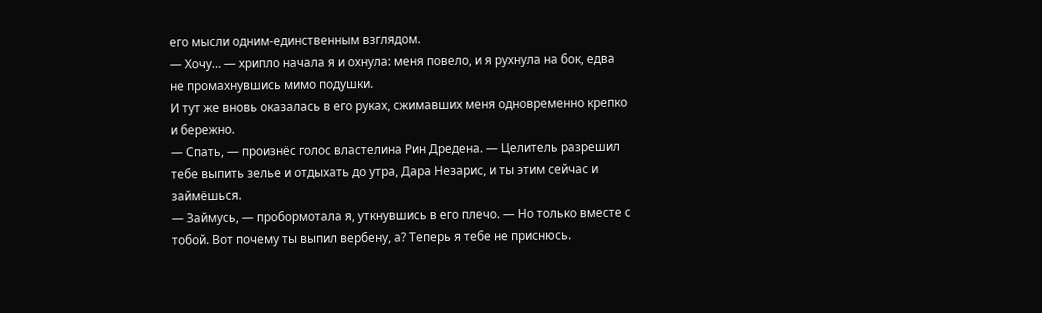его мысли одним-единственным взглядом.
— Хочу… — хрипло начала я и охнула: меня повело, и я рухнула на бок, едва не промахнувшись мимо подушки.
И тут же вновь оказалась в его руках, сжимавших меня одновременно крепко и бережно.
— Спать, — произнёс голос властелина Рин Дредена. — Целитель разрешил тебе выпить зелье и отдыхать до утра, Дара Незарис, и ты этим сейчас и займёшься.
— Займусь, — пробормотала я, уткнувшись в его плечо. — Но только вместе с тобой. Вот почему ты выпил вербену, а? Теперь я тебе не приснюсь.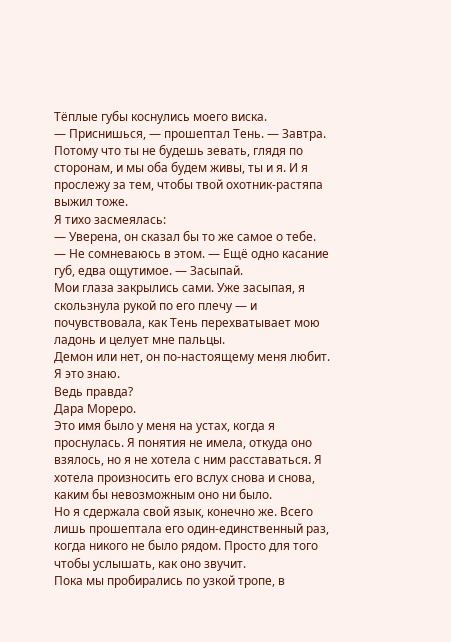Тёплые губы коснулись моего виска.
— Приснишься, — прошептал Тень. — Завтра. Потому что ты не будешь зевать, глядя по сторонам, и мы оба будем живы, ты и я. И я прослежу за тем, чтобы твой охотник-растяпа выжил тоже.
Я тихо засмеялась:
— Уверена, он сказал бы то же самое о тебе.
— Не сомневаюсь в этом. — Ещё одно касание губ, едва ощутимое. — Засыпай.
Мои глаза закрылись сами. Уже засыпая, я скользнула рукой по его плечу — и почувствовала, как Тень перехватывает мою ладонь и целует мне пальцы.
Демон или нет, он по-настоящему меня любит. Я это знаю.
Ведь правда?
Дара Мореро.
Это имя было у меня на устах, когда я проснулась. Я понятия не имела, откуда оно взялось, но я не хотела с ним расставаться. Я хотела произносить его вслух снова и снова, каким бы невозможным оно ни было.
Но я сдержала свой язык, конечно же. Всего лишь прошептала его один-единственный раз, когда никого не было рядом. Просто для того чтобы услышать, как оно звучит.
Пока мы пробирались по узкой тропе, в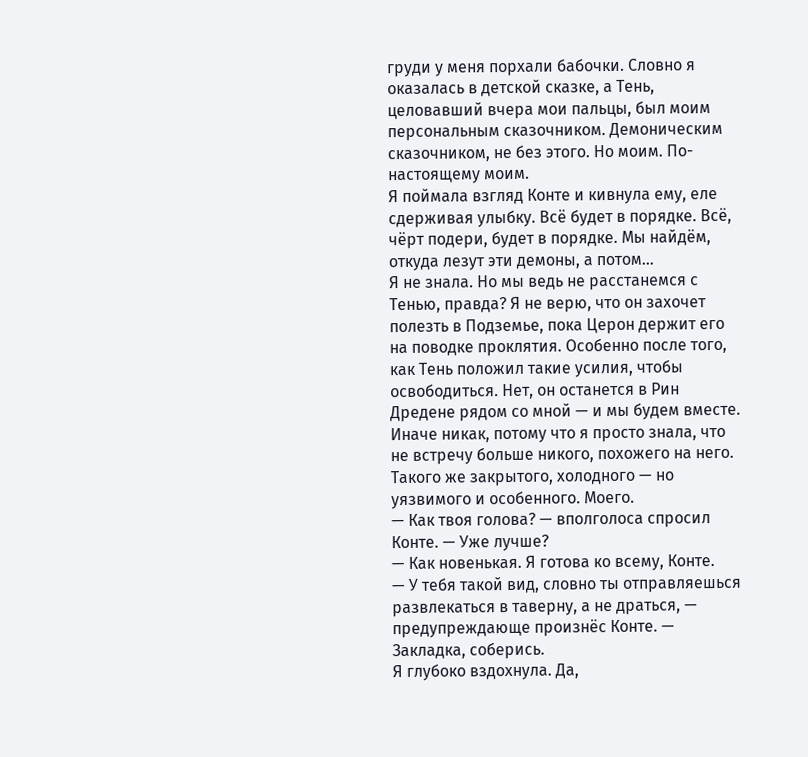груди у меня порхали бабочки. Словно я оказалась в детской сказке, а Тень, целовавший вчера мои пальцы, был моим персональным сказочником. Демоническим сказочником, не без этого. Но моим. По-настоящему моим.
Я поймала взгляд Конте и кивнула ему, еле сдерживая улыбку. Всё будет в порядке. Всё, чёрт подери, будет в порядке. Мы найдём, откуда лезут эти демоны, а потом…
Я не знала. Но мы ведь не расстанемся с Тенью, правда? Я не верю, что он захочет полезть в Подземье, пока Церон держит его на поводке проклятия. Особенно после того, как Тень положил такие усилия, чтобы освободиться. Нет, он останется в Рин Дредене рядом со мной — и мы будем вместе. Иначе никак, потому что я просто знала, что не встречу больше никого, похожего на него. Такого же закрытого, холодного — но уязвимого и особенного. Моего.
— Как твоя голова? — вполголоса спросил Конте. — Уже лучше?
— Как новенькая. Я готова ко всему, Конте.
— У тебя такой вид, словно ты отправляешься развлекаться в таверну, а не драться, — предупреждающе произнёс Конте. — Закладка, соберись.
Я глубоко вздохнула. Да,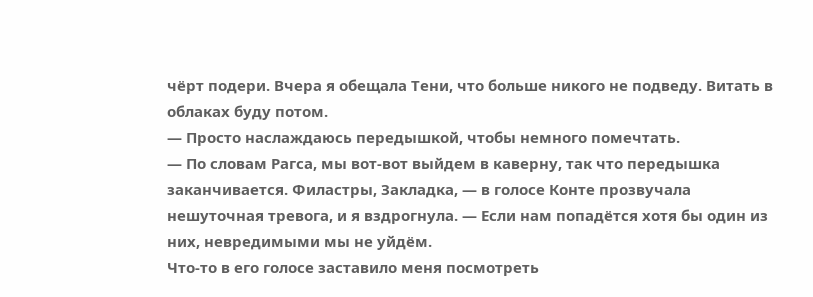чёрт подери. Вчера я обещала Тени, что больше никого не подведу. Витать в облаках буду потом.
— Просто наслаждаюсь передышкой, чтобы немного помечтать.
— По словам Рагса, мы вот-вот выйдем в каверну, так что передышка заканчивается. Филастры, Закладка, — в голосе Конте прозвучала нешуточная тревога, и я вздрогнула. — Если нам попадётся хотя бы один из них, невредимыми мы не уйдём.
Что-то в его голосе заставило меня посмотреть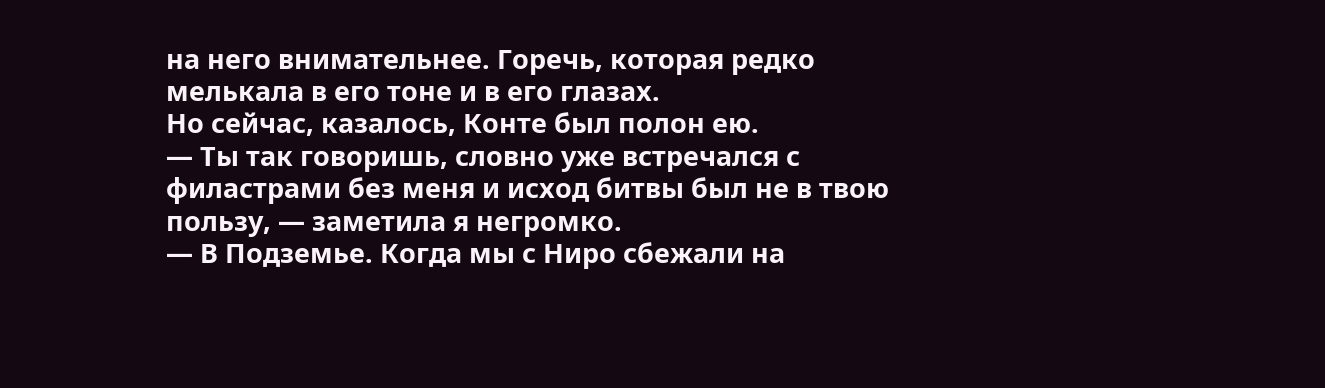на него внимательнее. Горечь, которая редко мелькала в его тоне и в его глазах.
Но сейчас, казалось, Конте был полон ею.
— Ты так говоришь, словно уже встречался с филастрами без меня и исход битвы был не в твою пользу, — заметила я негромко.
— В Подземье. Когда мы с Ниро сбежали на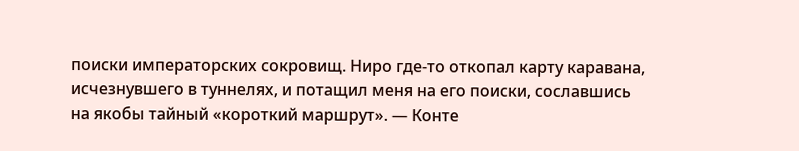поиски императорских сокровищ. Ниро где-то откопал карту каравана, исчезнувшего в туннелях, и потащил меня на его поиски, сославшись на якобы тайный «короткий маршрут». — Конте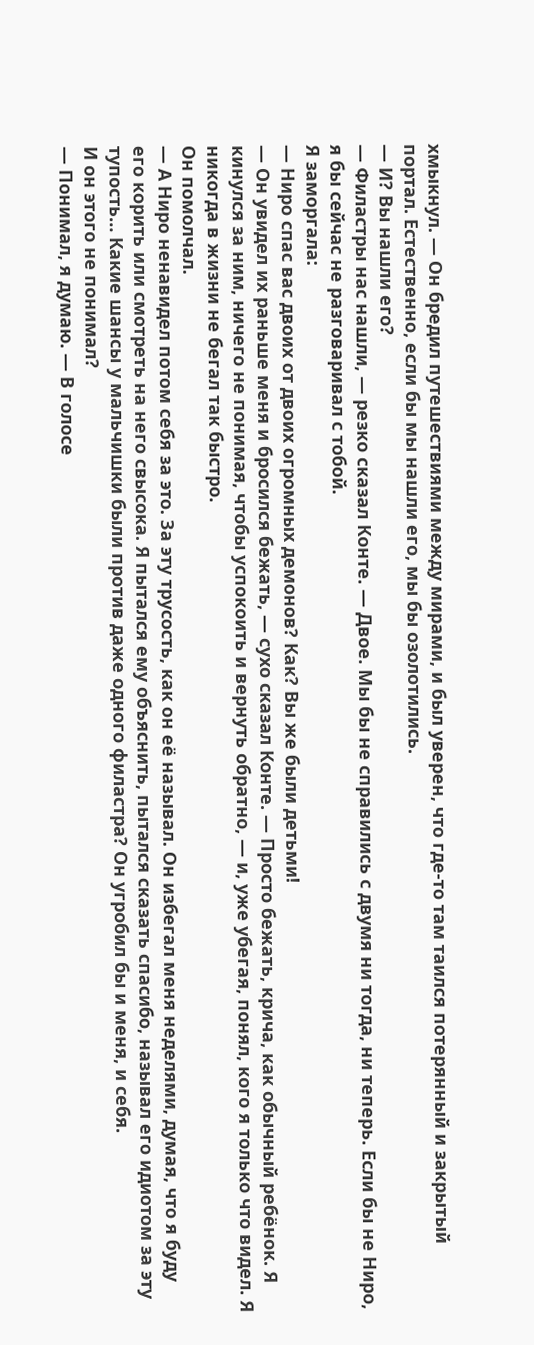хмыкнул. — Он бредил путешествиями между мирами, и был уверен, что где-то там таился потерянный и закрытый портал. Естественно, если бы мы нашли его, мы бы озолотились.
— И? Вы нашли его?
— Филастры нас нашли, — резко сказал Конте. — Двое. Мы бы не справились с двумя ни тогда, ни теперь. Если бы не Ниро, я бы сейчас не разговаривал с тобой.
Я заморгала:
— Ниро спас вас двоих от двоих огромных демонов? Как? Вы же были детьми!
— Он увидел их раньше меня и бросился бежать, — сухо сказал Конте. — Просто бежать, крича, как обычный ребёнок. Я кинулся за ним, ничего не понимая, чтобы успокоить и вернуть обратно, — и, уже убегая, понял, кого я только что видел. Я никогда в жизни не бегал так быстро.
Он помолчал.
— А Ниро ненавидел потом себя за это. За эту трусость, как он её называл. Он избегал меня неделями, думая, что я буду его корить или смотреть на него свысока. Я пытался ему объяснить, пытался сказать спасибо, называл его идиотом за эту тупость… Какие шансы у мальчишки были против даже одного филастра? Он угробил бы и меня, и себя.
И он этого не понимал?
— Понимал, я думаю. — В голосе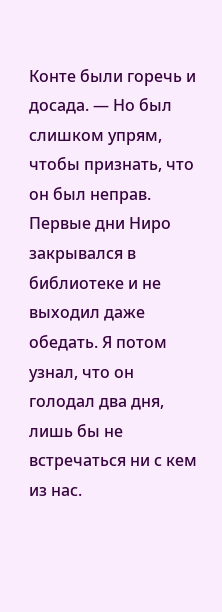Конте были горечь и досада. — Но был слишком упрям, чтобы признать, что он был неправ. Первые дни Ниро закрывался в библиотеке и не выходил даже обедать. Я потом узнал, что он голодал два дня, лишь бы не встречаться ни с кем из нас.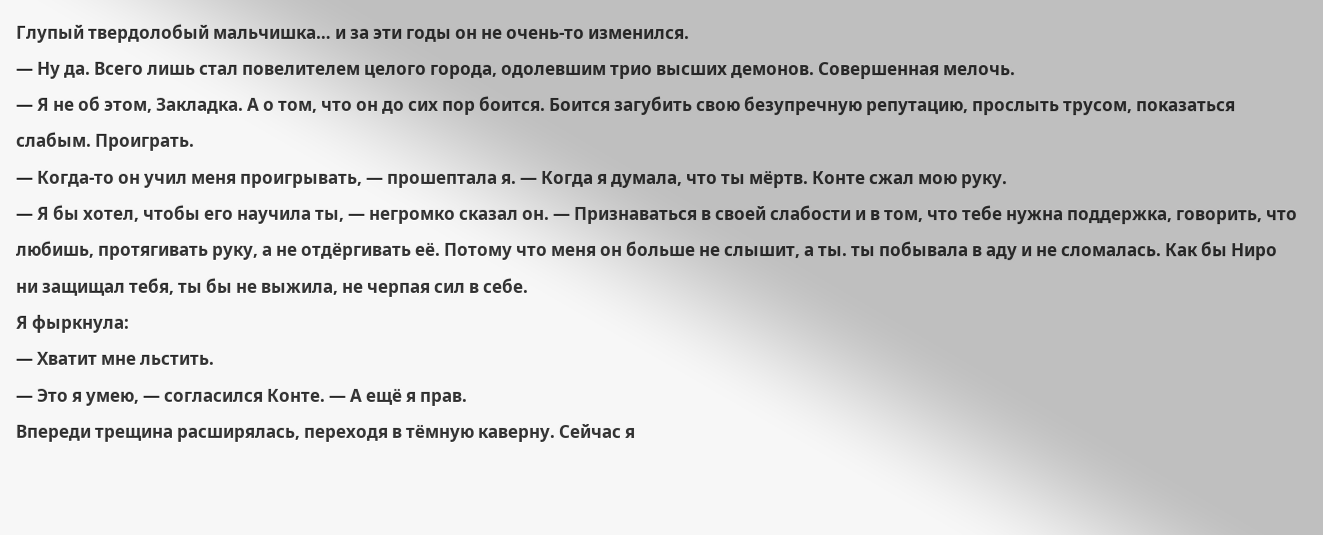Глупый твердолобый мальчишка… и за эти годы он не очень-то изменился.
— Ну да. Всего лишь стал повелителем целого города, одолевшим трио высших демонов. Совершенная мелочь.
— Я не об этом, Закладка. А о том, что он до сих пор боится. Боится загубить свою безупречную репутацию, прослыть трусом, показаться слабым. Проиграть.
— Когда-то он учил меня проигрывать, — прошептала я. — Когда я думала, что ты мёртв. Конте сжал мою руку.
— Я бы хотел, чтобы его научила ты, — негромко сказал он. — Признаваться в своей слабости и в том, что тебе нужна поддержка, говорить, что любишь, протягивать руку, а не отдёргивать её. Потому что меня он больше не слышит, а ты. ты побывала в аду и не сломалась. Как бы Ниро ни защищал тебя, ты бы не выжила, не черпая сил в себе.
Я фыркнула:
— Хватит мне льстить.
— Это я умею, — согласился Конте. — А ещё я прав.
Впереди трещина расширялась, переходя в тёмную каверну. Сейчас я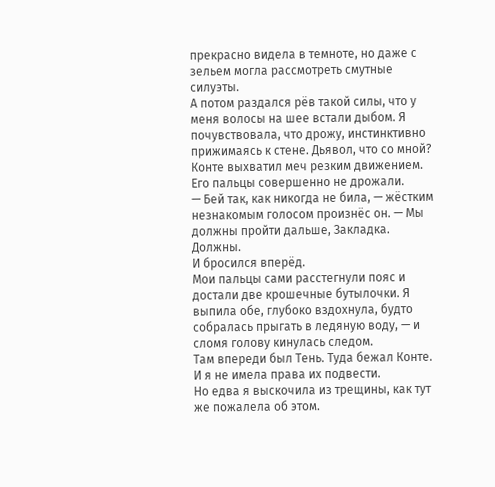прекрасно видела в темноте, но даже с зельем могла рассмотреть смутные силуэты.
А потом раздался рёв такой силы, что у меня волосы на шее встали дыбом. Я почувствовала, что дрожу, инстинктивно прижимаясь к стене. Дьявол, что со мной?
Конте выхватил меч резким движением. Его пальцы совершенно не дрожали.
— Бей так, как никогда не била, — жёстким незнакомым голосом произнёс он. — Мы должны пройти дальше, Закладка. Должны.
И бросился вперёд.
Мои пальцы сами расстегнули пояс и достали две крошечные бутылочки. Я выпила обе, глубоко вздохнула, будто собралась прыгать в ледяную воду, — и сломя голову кинулась следом.
Там впереди был Тень. Туда бежал Конте. И я не имела права их подвести.
Но едва я выскочила из трещины, как тут же пожалела об этом.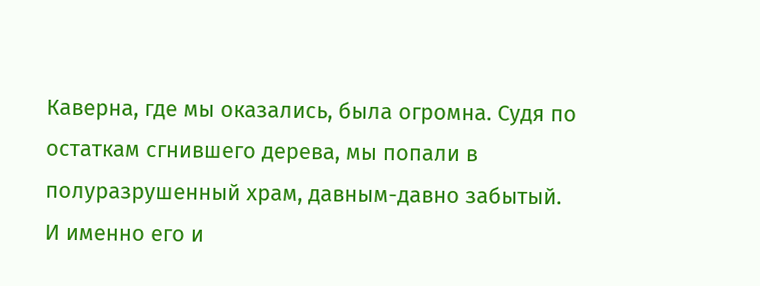Каверна, где мы оказались, была огромна. Судя по остаткам сгнившего дерева, мы попали в полуразрушенный храм, давным-давно забытый. И именно его и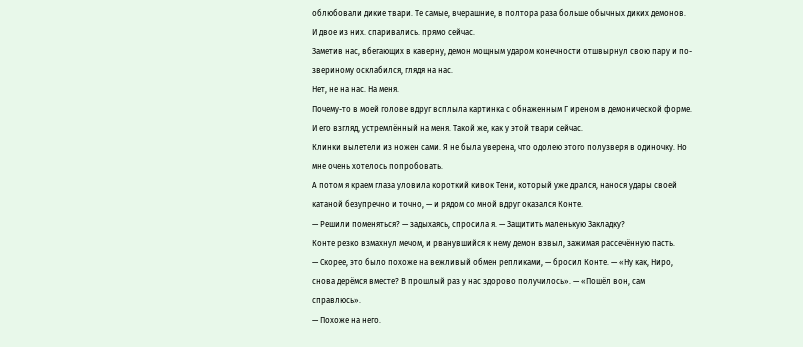облюбовали дикие твари. Те самые, вчерашние, в полтора раза больше обычных диких демонов.
И двое из них. спаривались. прямо сейчас.
Заметив нас, вбегающих в каверну, демон мощным ударом конечности отшвырнул свою пару и по-звериному осклабился, глядя на нас.
Нет, не на нас. На меня.
Почему-то в моей голове вдруг всплыла картинка с обнаженным Г иреном в демонической форме. И его взгляд, устремлённый на меня. Такой же, как у этой твари сейчас.
Клинки вылетели из ножен сами. Я не была уверена, что одолею этого полузверя в одиночку. Но мне очень хотелось попробовать.
А потом я краем глаза уловила короткий кивок Тени, который уже дрался, нанося удары своей катаной безупречно и точно, — и рядом со мной вдруг оказался Конте.
— Решили поменяться? — задыхаясь, спросила я. — Защитить маленькую Закладку?
Конте резко взмахнул мечом, и рванувшийся к нему демон взвыл, зажимая рассечённую пасть.
— Скорее, это было похоже на вежливый обмен репликами, — бросил Конте. — «Ну как, Ниро, снова дерёмся вместе? В прошлый раз у нас здорово получилось». — «Пошёл вон, сам справлюсь».
— Похоже на него.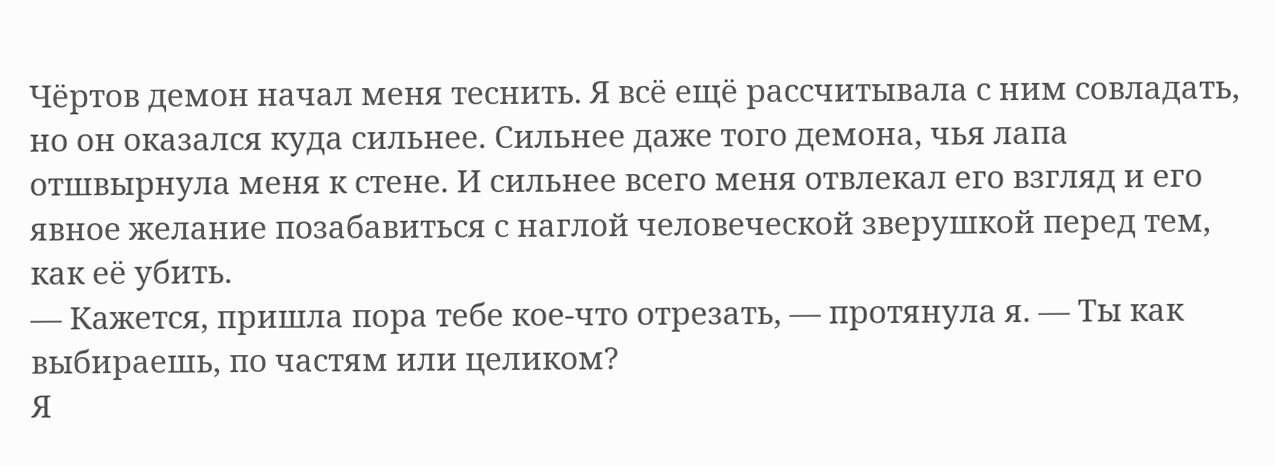Чёртов демон начал меня теснить. Я всё ещё рассчитывала с ним совладать, но он оказался куда сильнее. Сильнее даже того демона, чья лапа отшвырнула меня к стене. И сильнее всего меня отвлекал его взгляд и его явное желание позабавиться с наглой человеческой зверушкой перед тем, как её убить.
— Кажется, пришла пора тебе кое-что отрезать, — протянула я. — Ты как выбираешь, по частям или целиком?
Я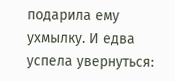подарила ему ухмылку. И едва успела увернуться: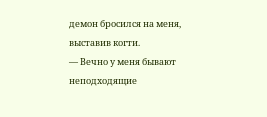демон бросился на меня, выставив когти.
— Вечно у меня бывают неподходящие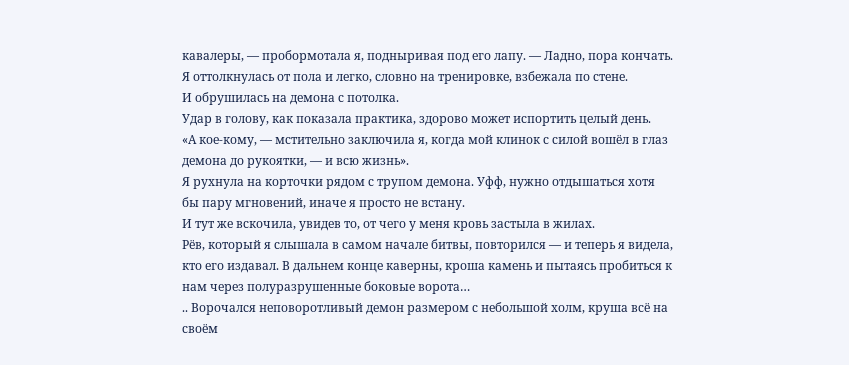кавалеры, — пробормотала я, подныривая под его лапу. — Ладно, пора кончать.
Я оттолкнулась от пола и легко, словно на тренировке, взбежала по стене.
И обрушилась на демона с потолка.
Удар в голову, как показала практика, здорово может испортить целый день.
«А кое-кому, — мстительно заключила я, когда мой клинок с силой вошёл в глаз демона до рукоятки, — и всю жизнь».
Я рухнула на корточки рядом с трупом демона. Уфф, нужно отдышаться хотя бы пару мгновений, иначе я просто не встану.
И тут же вскочила, увидев то, от чего у меня кровь застыла в жилах.
Рёв, который я слышала в самом начале битвы, повторился — и теперь я видела, кто его издавал. В дальнем конце каверны, кроша камень и пытаясь пробиться к нам через полуразрушенные боковые ворота…
.. Ворочался неповоротливый демон размером с небольшой холм, круша всё на своём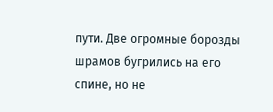пути. Две огромные борозды шрамов бугрились на его спине, но не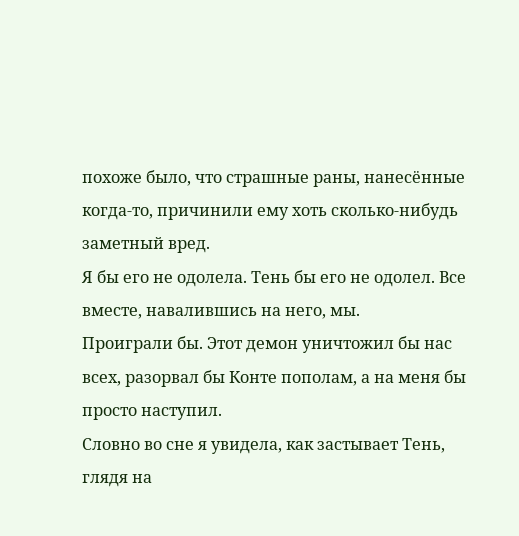похоже было, что страшные раны, нанесённые когда-то, причинили ему хоть сколько-нибудь заметный вред.
Я бы его не одолела. Тень бы его не одолел. Все вместе, навалившись на него, мы.
Проиграли бы. Этот демон уничтожил бы нас всех, разорвал бы Конте пополам, а на меня бы просто наступил.
Словно во сне я увидела, как застывает Тень, глядя на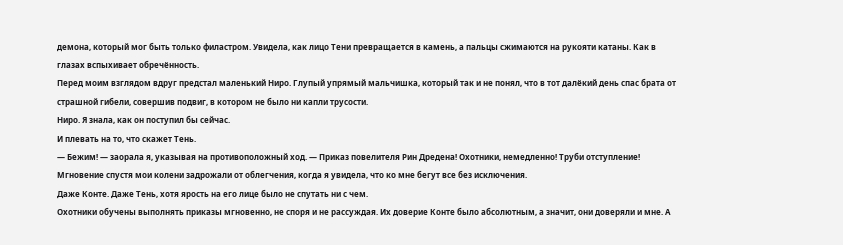демона, который мог быть только филастром. Увидела, как лицо Тени превращается в камень, а пальцы сжимаются на рукояти катаны. Как в глазах вспыхивает обречённость.
Перед моим взглядом вдруг предстал маленький Ниро. Глупый упрямый мальчишка, который так и не понял, что в тот далёкий день спас брата от страшной гибели, совершив подвиг, в котором не было ни капли трусости.
Ниро. Я знала, как он поступил бы сейчас.
И плевать на то, что скажет Тень.
— Бежим! — заорала я, указывая на противоположный ход. — Приказ повелителя Рин Дредена! Охотники, немедленно! Труби отступление!
Мгновение спустя мои колени задрожали от облегчения, когда я увидела, что ко мне бегут все без исключения.
Даже Конте. Даже Тень, хотя ярость на его лице было не спутать ни с чем.
Охотники обучены выполнять приказы мгновенно, не споря и не рассуждая. Их доверие Конте было абсолютным, а значит, они доверяли и мне. А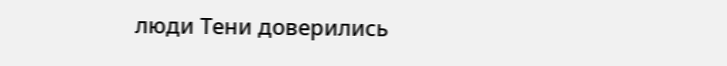люди Тени доверились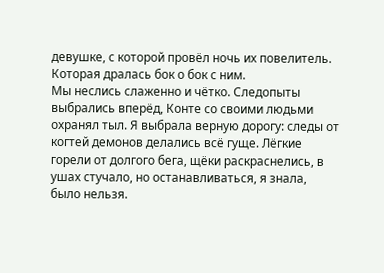девушке, с которой провёл ночь их повелитель. Которая дралась бок о бок с ним.
Мы неслись слаженно и чётко. Следопыты выбрались вперёд, Конте со своими людьми охранял тыл. Я выбрала верную дорогу: следы от когтей демонов делались всё гуще. Лёгкие горели от долгого бега, щёки раскраснелись, в ушах стучало, но останавливаться, я знала, было нельзя.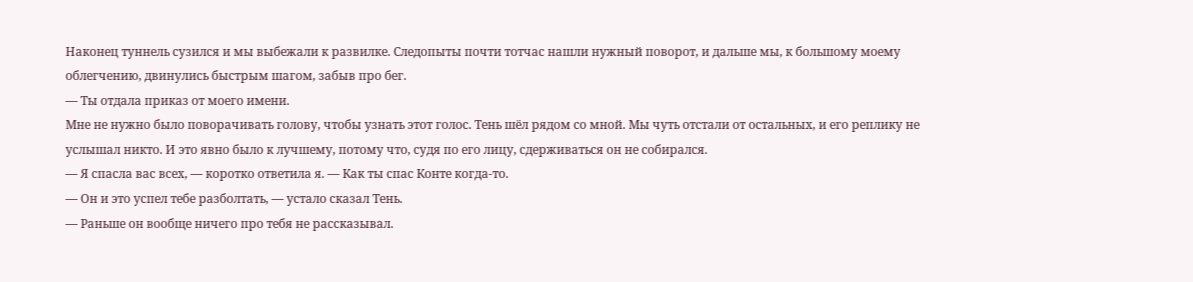Наконец туннель сузился и мы выбежали к развилке. Следопыты почти тотчас нашли нужный поворот, и дальше мы, к большому моему облегчению, двинулись быстрым шагом, забыв про бег.
— Ты отдала приказ от моего имени.
Мне не нужно было поворачивать голову, чтобы узнать этот голос. Тень шёл рядом со мной. Мы чуть отстали от остальных, и его реплику не услышал никто. И это явно было к лучшему, потому что, судя по его лицу, сдерживаться он не собирался.
— Я спасла вас всех, — коротко ответила я. — Как ты спас Конте когда-то.
— Он и это успел тебе разболтать, — устало сказал Тень.
— Раньше он вообще ничего про тебя не рассказывал.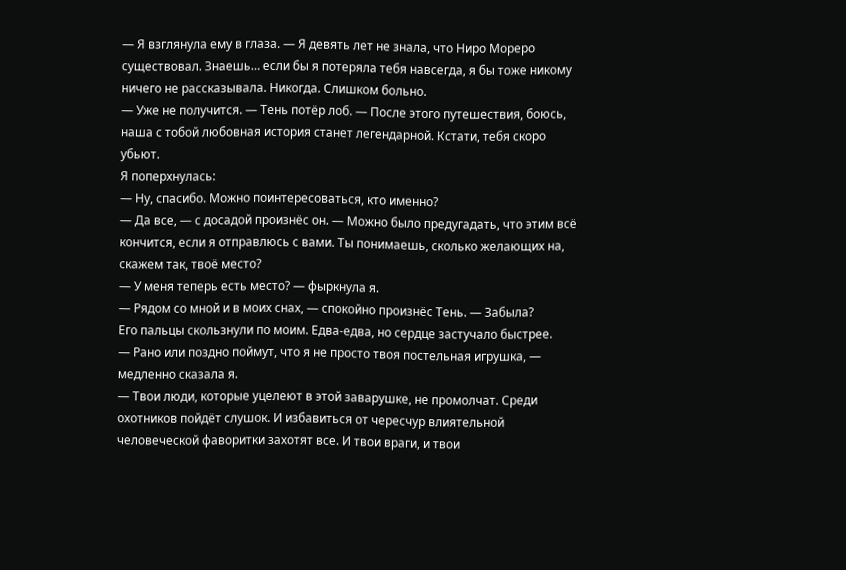— Я взглянула ему в глаза. — Я девять лет не знала, что Ниро Мореро существовал. Знаешь… если бы я потеряла тебя навсегда, я бы тоже никому ничего не рассказывала. Никогда. Слишком больно.
— Уже не получится. — Тень потёр лоб. — После этого путешествия, боюсь, наша с тобой любовная история станет легендарной. Кстати, тебя скоро убьют.
Я поперхнулась:
— Ну, спасибо. Можно поинтересоваться, кто именно?
— Да все, — с досадой произнёс он. — Можно было предугадать, что этим всё кончится, если я отправлюсь с вами. Ты понимаешь, сколько желающих на, скажем так, твоё место?
— У меня теперь есть место? — фыркнула я.
— Рядом со мной и в моих снах, — спокойно произнёс Тень. — Забыла?
Его пальцы скользнули по моим. Едва-едва, но сердце застучало быстрее.
— Рано или поздно поймут, что я не просто твоя постельная игрушка, — медленно сказала я.
— Твои люди, которые уцелеют в этой заварушке, не промолчат. Среди охотников пойдёт слушок. И избавиться от чересчур влиятельной человеческой фаворитки захотят все. И твои враги, и твои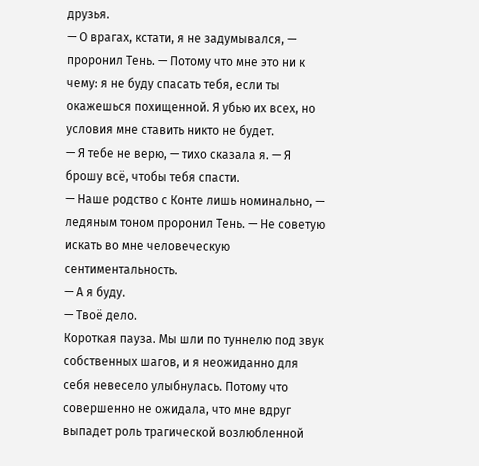друзья.
— О врагах, кстати, я не задумывался, — проронил Тень. — Потому что мне это ни к чему: я не буду спасать тебя, если ты окажешься похищенной. Я убью их всех, но условия мне ставить никто не будет.
— Я тебе не верю, — тихо сказала я. — Я брошу всё, чтобы тебя спасти.
— Наше родство с Конте лишь номинально, — ледяным тоном проронил Тень. — Не советую искать во мне человеческую сентиментальность.
— А я буду.
— Твоё дело.
Короткая пауза. Мы шли по туннелю под звук собственных шагов, и я неожиданно для себя невесело улыбнулась. Потому что совершенно не ожидала, что мне вдруг выпадет роль трагической возлюбленной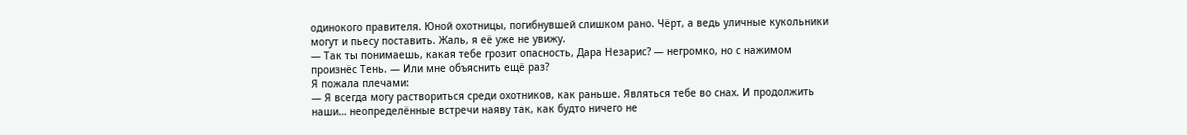одинокого правителя. Юной охотницы, погибнувшей слишком рано. Чёрт, а ведь уличные кукольники могут и пьесу поставить. Жаль, я её уже не увижу.
— Так ты понимаешь, какая тебе грозит опасность, Дара Незарис? — негромко, но с нажимом произнёс Тень. — Или мне объяснить ещё раз?
Я пожала плечами:
— Я всегда могу раствориться среди охотников, как раньше. Являться тебе во снах. И продолжить наши… неопределённые встречи наяву так, как будто ничего не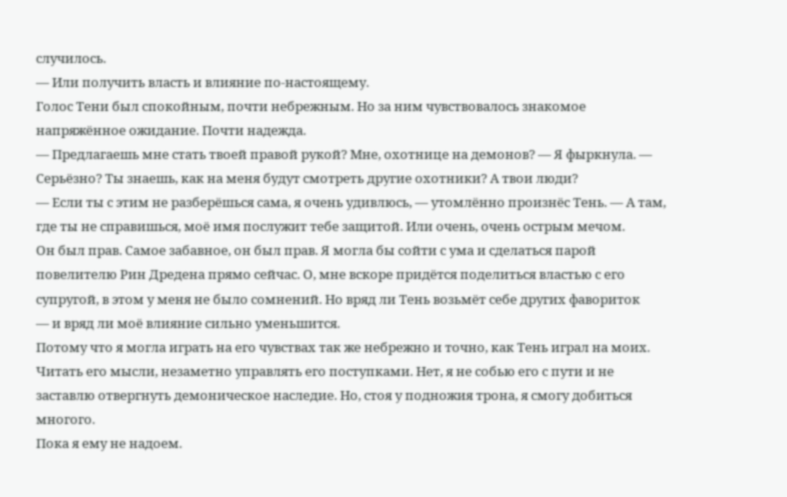случилось.
— Или получить власть и влияние по-настоящему.
Голос Тени был спокойным, почти небрежным. Но за ним чувствовалось знакомое напряжённое ожидание. Почти надежда.
— Предлагаешь мне стать твоей правой рукой? Мне, охотнице на демонов? — Я фыркнула. — Серьёзно? Ты знаешь, как на меня будут смотреть другие охотники? А твои люди?
— Если ты с этим не разберёшься сама, я очень удивлюсь, — утомлённо произнёс Тень. — А там, где ты не справишься, моё имя послужит тебе защитой. Или очень, очень острым мечом.
Он был прав. Самое забавное, он был прав. Я могла бы сойти с ума и сделаться парой повелителю Рин Дредена прямо сейчас. О, мне вскоре придётся поделиться властью с его супругой, в этом у меня не было сомнений. Но вряд ли Тень возьмёт себе других фавориток
— и вряд ли моё влияние сильно уменьшится.
Потому что я могла играть на его чувствах так же небрежно и точно, как Тень играл на моих. Читать его мысли, незаметно управлять его поступками. Нет, я не собью его с пути и не заставлю отвергнуть демоническое наследие. Но, стоя у подножия трона, я смогу добиться многого.
Пока я ему не надоем.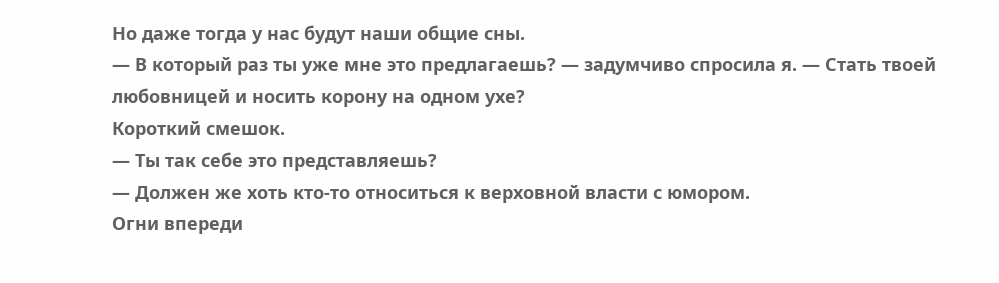Но даже тогда у нас будут наши общие сны.
— В который раз ты уже мне это предлагаешь? — задумчиво спросила я. — Стать твоей любовницей и носить корону на одном ухе?
Короткий смешок.
— Ты так себе это представляешь?
— Должен же хоть кто-то относиться к верховной власти с юмором.
Огни впереди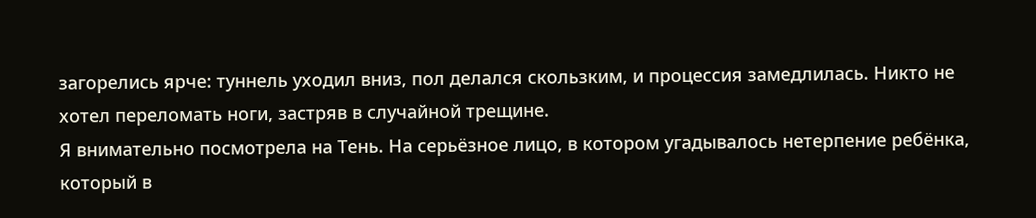загорелись ярче: туннель уходил вниз, пол делался скользким, и процессия замедлилась. Никто не хотел переломать ноги, застряв в случайной трещине.
Я внимательно посмотрела на Тень. На серьёзное лицо, в котором угадывалось нетерпение ребёнка, который в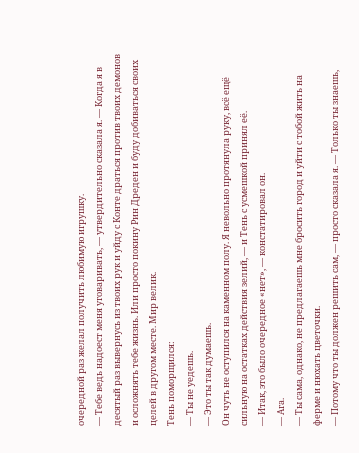очередной раз желал получить любимую игрушку.
— Тебе ведь надоест меня уговаривать, — утвердительно сказала я. — Когда я в десятый раз вывернусь из твоих рук и уйду с Конте драться против твоих демонов и осложнять тебе жизнь. Или просто покину Рин Дреден и буду добиваться своих целей в другом месте. Мир велик.
Тень поморщился:
— Ты не уедешь.
— Это ты так думаешь.
Он чуть не оступился на каменном полу. Я невольно протянула руку, всё ещё сильную на остатках действия зелий, — и Тень с усмешкой принял её.
— Итак, это было очередное «нет», — констатировал он.
— Ага.
— Ты сама, однако, не предлагаешь мне бросить город и уйти с тобой жить на ферме и нюхать цветочки.
— Потому что ты должен решить сам, — просто сказала я. — Только ты знаешь,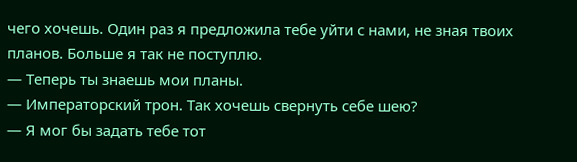чего хочешь. Один раз я предложила тебе уйти с нами, не зная твоих планов. Больше я так не поступлю.
— Теперь ты знаешь мои планы.
— Императорский трон. Так хочешь свернуть себе шею?
— Я мог бы задать тебе тот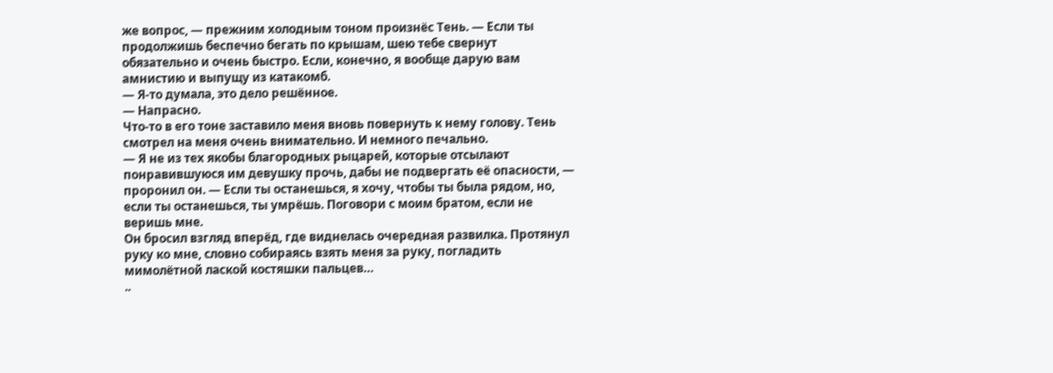же вопрос, — прежним холодным тоном произнёс Тень. — Если ты продолжишь беспечно бегать по крышам, шею тебе свернут обязательно и очень быстро. Если, конечно, я вообще дарую вам амнистию и выпущу из катакомб.
— Я-то думала, это дело решённое.
— Напрасно.
Что-то в его тоне заставило меня вновь повернуть к нему голову. Тень смотрел на меня очень внимательно. И немного печально.
— Я не из тех якобы благородных рыцарей, которые отсылают понравившуюся им девушку прочь, дабы не подвергать её опасности, — проронил он. — Если ты останешься, я хочу, чтобы ты была рядом, но, если ты останешься, ты умрёшь. Поговори с моим братом, если не веришь мне.
Он бросил взгляд вперёд, где виднелась очередная развилка. Протянул руку ко мне, словно собираясь взять меня за руку, погладить мимолётной лаской костяшки пальцев…
..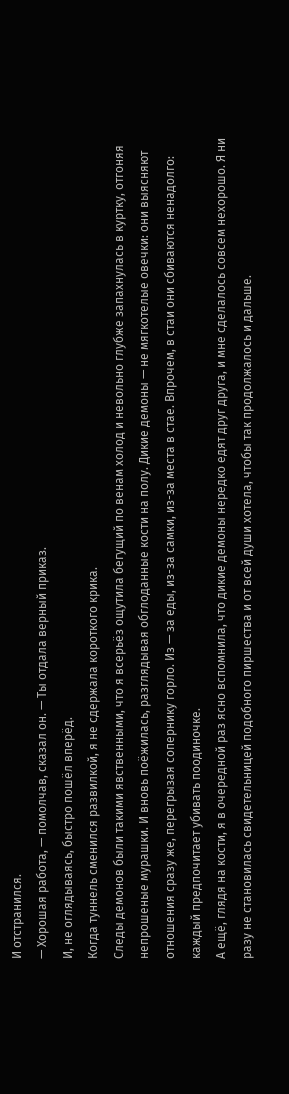И отстранился.
— Хорошая работа, — помолчав, сказал он. — Ты отдала верный приказ.
И, не оглядываясь, быстро пошёл вперёд.
Когда туннель сменился развилкой, я не сдержала короткого крика.
Следы демонов были такими явственными, что я всерьёз ощутила бегущий по венам холод и невольно глубже запахнулась в куртку, отгоняя непрошеные мурашки. И вновь поёжилась, разглядывая обглоданные кости на полу. Дикие демоны — не мягкотелые овечки: они выясняют отношения сразу же, перегрызая сопернику горло. Из — за еды, из-за самки, из-за места в стае. Впрочем, в стаи они сбиваются ненадолго: каждый предпочитает убивать поодиночке.
А ещё, глядя на кости, я в очередной раз ясно вспомнила, что дикие демоны нередко едят друг друга, и мне сделалось совсем нехорошо. Я ни разу не становилась свидетельницей подобного пиршества и от всей души хотела, чтобы так продолжалось и дальше.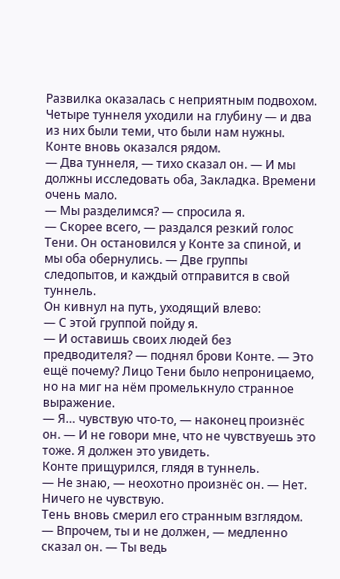Развилка оказалась с неприятным подвохом. Четыре туннеля уходили на глубину — и два из них были теми, что были нам нужны.
Конте вновь оказался рядом.
— Два туннеля, — тихо сказал он. — И мы должны исследовать оба, Закладка. Времени очень мало.
— Мы разделимся? — спросила я.
— Скорее всего, — раздался резкий голос Тени. Он остановился у Конте за спиной, и мы оба обернулись. — Две группы следопытов, и каждый отправится в свой туннель.
Он кивнул на путь, уходящий влево:
— С этой группой пойду я.
— И оставишь своих людей без предводителя? — поднял брови Конте. — Это ещё почему? Лицо Тени было непроницаемо, но на миг на нём промелькнуло странное выражение.
— Я… чувствую что-то, — наконец произнёс он. — И не говори мне, что не чувствуешь это тоже. Я должен это увидеть.
Конте прищурился, глядя в туннель.
— Не знаю, — неохотно произнёс он. — Нет. Ничего не чувствую.
Тень вновь смерил его странным взглядом.
— Впрочем, ты и не должен, — медленно сказал он. — Ты ведь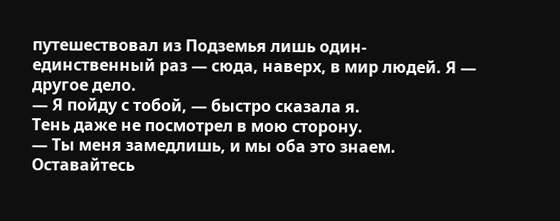путешествовал из Подземья лишь один-единственный раз — сюда, наверх, в мир людей. Я — другое дело.
— Я пойду с тобой, — быстро сказала я.
Тень даже не посмотрел в мою сторону.
— Ты меня замедлишь, и мы оба это знаем. Оставайтесь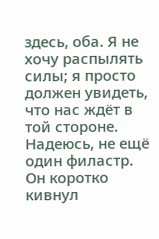здесь, оба. Я не хочу распылять силы; я просто должен увидеть, что нас ждёт в той стороне. Надеюсь, не ещё один филастр.
Он коротко кивнул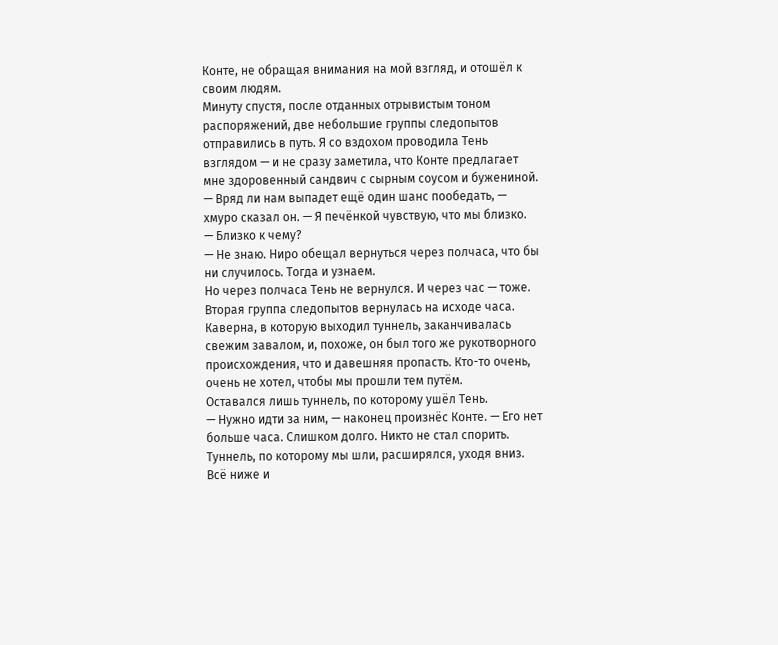Конте, не обращая внимания на мой взгляд, и отошёл к своим людям.
Минуту спустя, после отданных отрывистым тоном распоряжений, две небольшие группы следопытов отправились в путь. Я со вздохом проводила Тень взглядом — и не сразу заметила, что Конте предлагает мне здоровенный сандвич с сырным соусом и бужениной.
— Вряд ли нам выпадет ещё один шанс пообедать, — хмуро сказал он. — Я печёнкой чувствую, что мы близко.
— Близко к чему?
— Не знаю. Ниро обещал вернуться через полчаса, что бы ни случилось. Тогда и узнаем.
Но через полчаса Тень не вернулся. И через час — тоже.
Вторая группа следопытов вернулась на исходе часа. Каверна, в которую выходил туннель, заканчивалась свежим завалом, и, похоже, он был того же рукотворного происхождения, что и давешняя пропасть. Кто-то очень, очень не хотел, чтобы мы прошли тем путём.
Оставался лишь туннель, по которому ушёл Тень.
— Нужно идти за ним, — наконец произнёс Конте. — Его нет больше часа. Слишком долго. Никто не стал спорить.
Туннель, по которому мы шли, расширялся, уходя вниз. Всё ниже и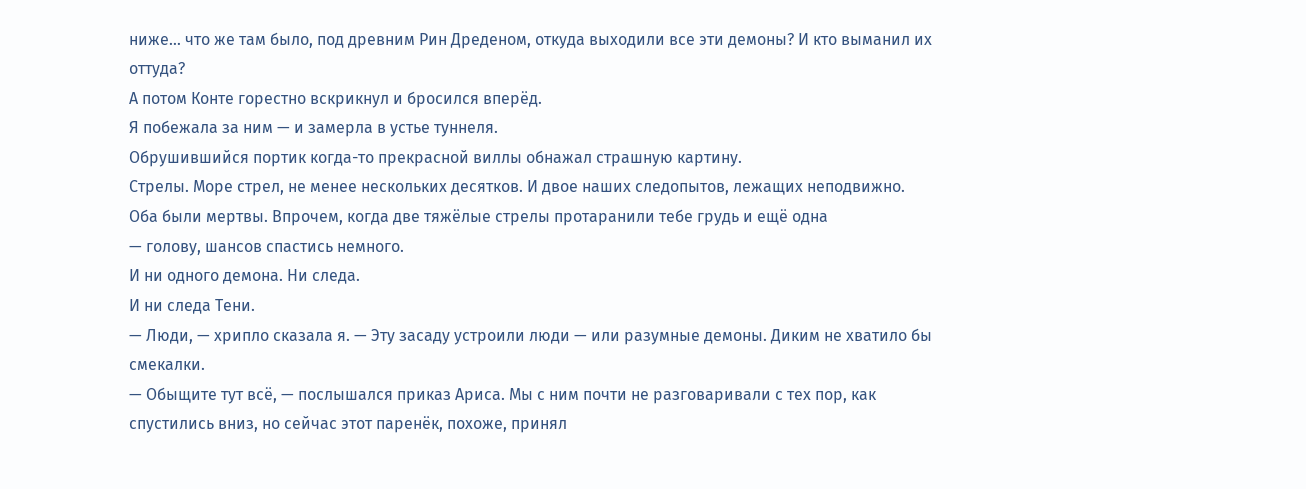ниже… что же там было, под древним Рин Дреденом, откуда выходили все эти демоны? И кто выманил их оттуда?
А потом Конте горестно вскрикнул и бросился вперёд.
Я побежала за ним — и замерла в устье туннеля.
Обрушившийся портик когда-то прекрасной виллы обнажал страшную картину.
Стрелы. Море стрел, не менее нескольких десятков. И двое наших следопытов, лежащих неподвижно.
Оба были мертвы. Впрочем, когда две тяжёлые стрелы протаранили тебе грудь и ещё одна
— голову, шансов спастись немного.
И ни одного демона. Ни следа.
И ни следа Тени.
— Люди, — хрипло сказала я. — Эту засаду устроили люди — или разумные демоны. Диким не хватило бы смекалки.
— Обыщите тут всё, — послышался приказ Ариса. Мы с ним почти не разговаривали с тех пор, как спустились вниз, но сейчас этот паренёк, похоже, принял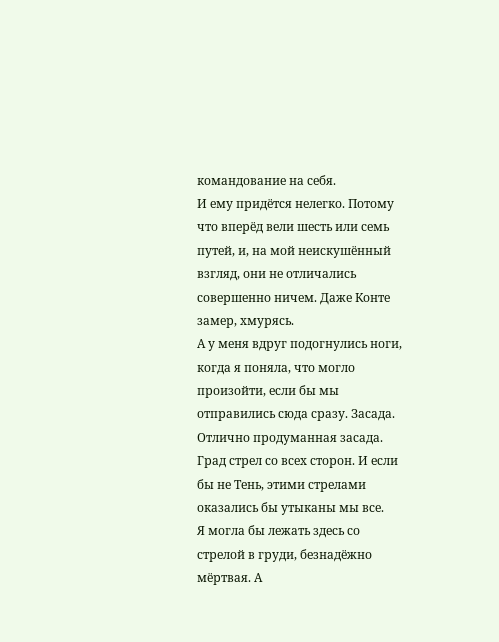командование на себя.
И ему придётся нелегко. Потому что вперёд вели шесть или семь путей, и, на мой неискушённый взгляд, они не отличались совершенно ничем. Даже Конте замер, хмурясь.
А у меня вдруг подогнулись ноги, когда я поняла, что могло произойти, если бы мы отправились сюда сразу. Засада. Отлично продуманная засада. Град стрел со всех сторон. И если бы не Тень, этими стрелами оказались бы утыканы мы все.
Я могла бы лежать здесь со стрелой в груди, безнадёжно мёртвая. А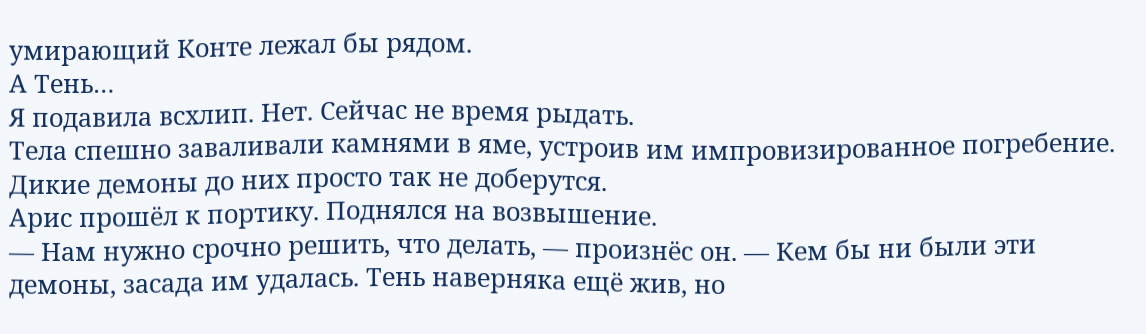умирающий Конте лежал бы рядом.
А Тень…
Я подавила всхлип. Нет. Сейчас не время рыдать.
Тела спешно заваливали камнями в яме, устроив им импровизированное погребение. Дикие демоны до них просто так не доберутся.
Арис прошёл к портику. Поднялся на возвышение.
— Нам нужно срочно решить, что делать, — произнёс он. — Кем бы ни были эти демоны, засада им удалась. Тень наверняка ещё жив, но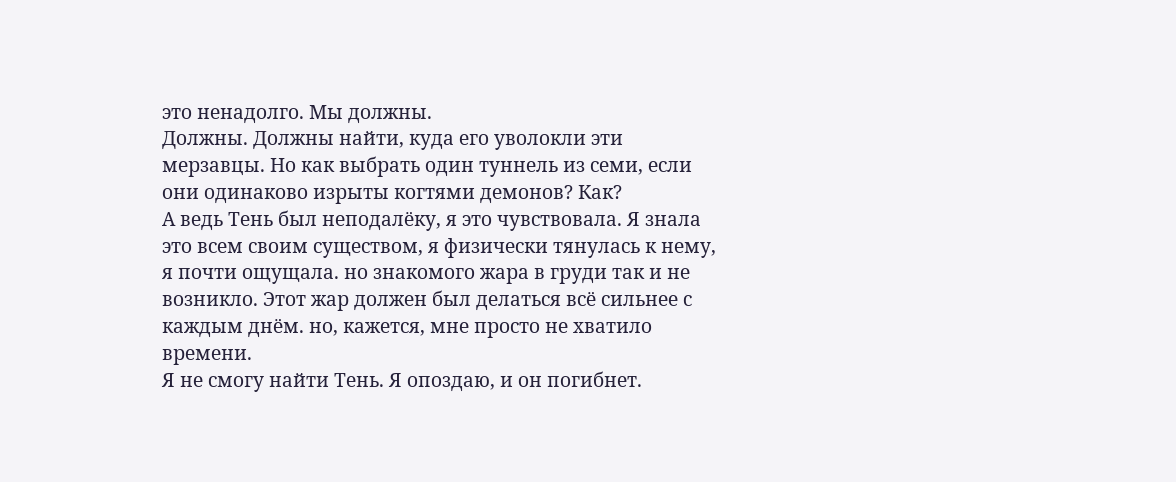это ненадолго. Мы должны.
Должны. Должны найти, куда его уволокли эти мерзавцы. Но как выбрать один туннель из семи, если они одинаково изрыты когтями демонов? Как?
А ведь Тень был неподалёку, я это чувствовала. Я знала это всем своим существом, я физически тянулась к нему, я почти ощущала. но знакомого жара в груди так и не возникло. Этот жар должен был делаться всё сильнее с каждым днём. но, кажется, мне просто не хватило времени.
Я не смогу найти Тень. Я опоздаю, и он погибнет.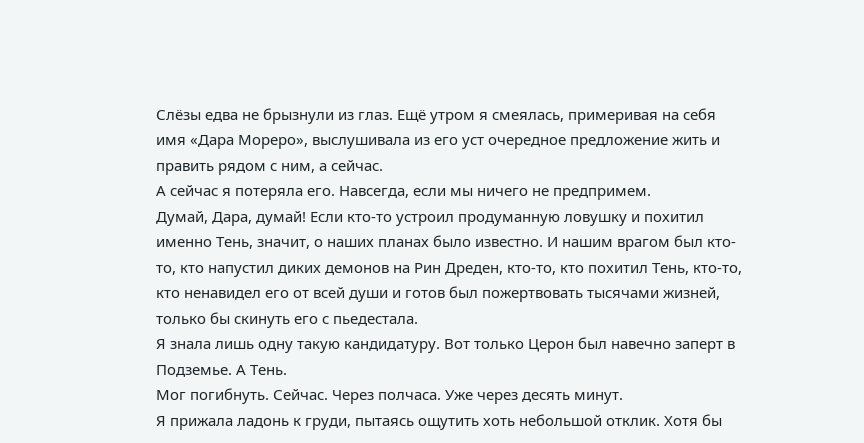Слёзы едва не брызнули из глаз. Ещё утром я смеялась, примеривая на себя имя «Дара Мореро», выслушивала из его уст очередное предложение жить и править рядом с ним, а сейчас.
А сейчас я потеряла его. Навсегда, если мы ничего не предпримем.
Думай, Дара, думай! Если кто-то устроил продуманную ловушку и похитил именно Тень, значит, о наших планах было известно. И нашим врагом был кто-то, кто напустил диких демонов на Рин Дреден, кто-то, кто похитил Тень, кто-то, кто ненавидел его от всей души и готов был пожертвовать тысячами жизней, только бы скинуть его с пьедестала.
Я знала лишь одну такую кандидатуру. Вот только Церон был навечно заперт в Подземье. А Тень.
Мог погибнуть. Сейчас. Через полчаса. Уже через десять минут.
Я прижала ладонь к груди, пытаясь ощутить хоть небольшой отклик. Хотя бы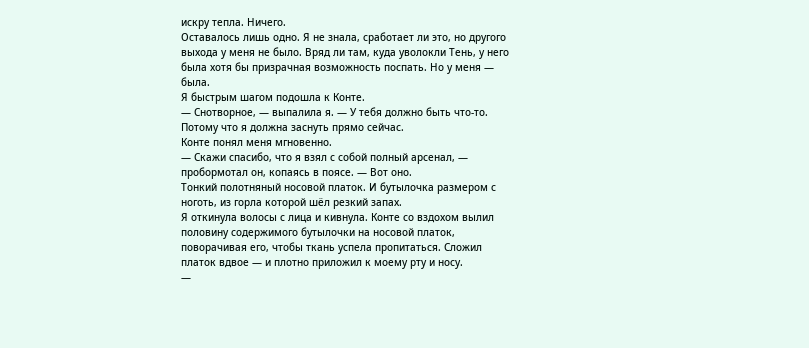искру тепла. Ничего.
Оставалось лишь одно. Я не знала, сработает ли это, но другого выхода у меня не было. Вряд ли там, куда уволокли Тень, у него была хотя бы призрачная возможность поспать. Но у меня — была.
Я быстрым шагом подошла к Конте.
— Снотворное, — выпалила я. — У тебя должно быть что-то. Потому что я должна заснуть прямо сейчас.
Конте понял меня мгновенно.
— Скажи спасибо, что я взял с собой полный арсенал, — пробормотал он, копаясь в поясе. — Вот оно.
Тонкий полотняный носовой платок. И бутылочка размером с ноготь, из горла которой шёл резкий запах.
Я откинула волосы с лица и кивнула. Конте со вздохом вылил половину содержимого бутылочки на носовой платок, поворачивая его, чтобы ткань успела пропитаться. Сложил платок вдвое — и плотно приложил к моему рту и носу.
—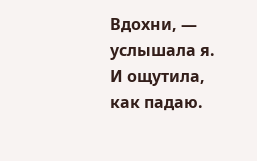Вдохни, — услышала я.
И ощутила, как падаю.